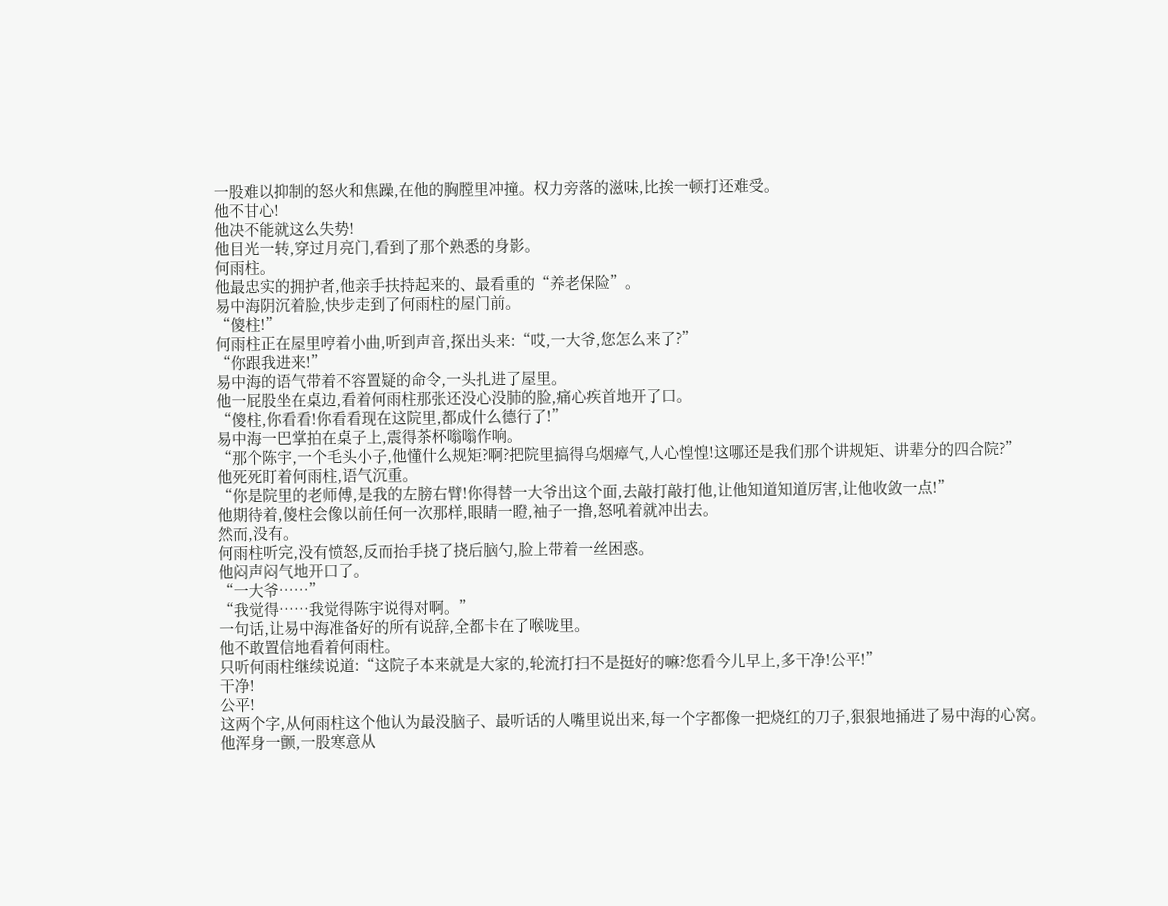一股难以抑制的怒火和焦躁,在他的胸膛里冲撞。权力旁落的滋味,比挨一顿打还难受。
他不甘心!
他决不能就这么失势!
他目光一转,穿过月亮门,看到了那个熟悉的身影。
何雨柱。
他最忠实的拥护者,他亲手扶持起来的、最看重的“养老保险”。
易中海阴沉着脸,快步走到了何雨柱的屋门前。
“傻柱!”
何雨柱正在屋里哼着小曲,听到声音,探出头来:“哎,一大爷,您怎么来了?”
“你跟我进来!”
易中海的语气带着不容置疑的命令,一头扎进了屋里。
他一屁股坐在桌边,看着何雨柱那张还没心没肺的脸,痛心疾首地开了口。
“傻柱,你看看!你看看现在这院里,都成什么德行了!”
易中海一巴掌拍在桌子上,震得茶杯嗡嗡作响。
“那个陈宇,一个毛头小子,他懂什么规矩?啊?把院里搞得乌烟瘴气,人心惶惶!这哪还是我们那个讲规矩、讲辈分的四合院?”
他死死盯着何雨柱,语气沉重。
“你是院里的老师傅,是我的左膀右臂!你得替一大爷出这个面,去敲打敲打他,让他知道知道厉害,让他收敛一点!”
他期待着,傻柱会像以前任何一次那样,眼睛一瞪,袖子一撸,怒吼着就冲出去。
然而,没有。
何雨柱听完,没有愤怒,反而抬手挠了挠后脑勺,脸上带着一丝困惑。
他闷声闷气地开口了。
“一大爷……”
“我觉得……我觉得陈宇说得对啊。”
一句话,让易中海准备好的所有说辞,全都卡在了喉咙里。
他不敢置信地看着何雨柱。
只听何雨柱继续说道:“这院子本来就是大家的,轮流打扫不是挺好的嘛?您看今儿早上,多干净!公平!”
干净!
公平!
这两个字,从何雨柱这个他认为最没脑子、最听话的人嘴里说出来,每一个字都像一把烧红的刀子,狠狠地捅进了易中海的心窝。
他浑身一颤,一股寒意从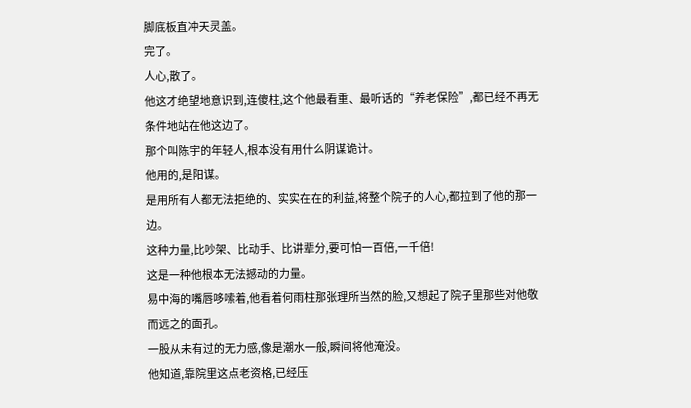脚底板直冲天灵盖。
完了。
人心,散了。
他这才绝望地意识到,连傻柱,这个他最看重、最听话的“养老保险”,都已经不再无条件地站在他这边了。
那个叫陈宇的年轻人,根本没有用什么阴谋诡计。
他用的,是阳谋。
是用所有人都无法拒绝的、实实在在的利益,将整个院子的人心,都拉到了他的那一边。
这种力量,比吵架、比动手、比讲辈分,要可怕一百倍,一千倍!
这是一种他根本无法撼动的力量。
易中海的嘴唇哆嗦着,他看着何雨柱那张理所当然的脸,又想起了院子里那些对他敬而远之的面孔。
一股从未有过的无力感,像是潮水一般,瞬间将他淹没。
他知道,靠院里这点老资格,已经压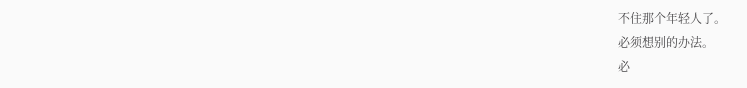不住那个年轻人了。
必须想别的办法。
必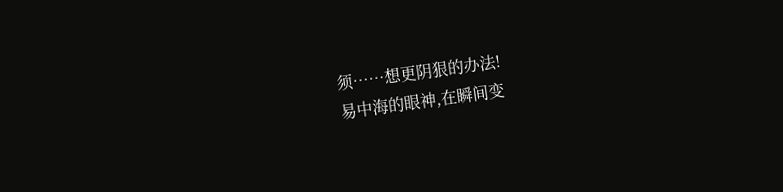须……想更阴狠的办法!
易中海的眼神,在瞬间变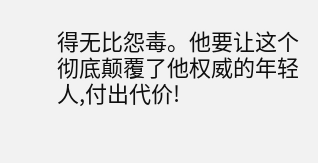得无比怨毒。他要让这个彻底颠覆了他权威的年轻人,付出代价!